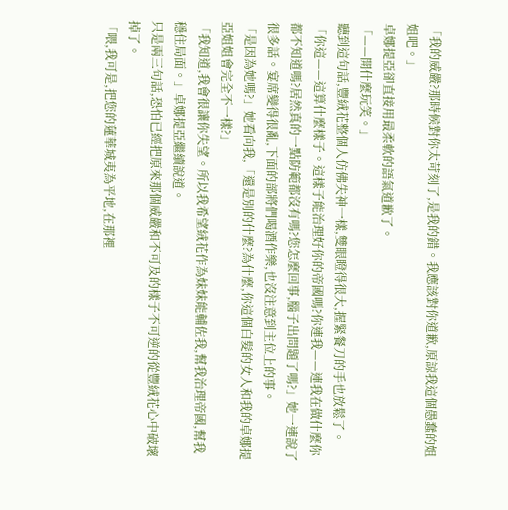「我的威嚴?那時候對你太苛刻了,是我的錯。我應該對你道歉,原諒我這個愚蠢的姐姐吧。」
卓娜提亞卻直接用最柔軟的語氣道歉了。
「——開什麼玩笑。」
聽到這句話,豐絨花整個人仿佛失神一樣,雙眼瞪得很大,握緊餐刀的手也放鬆了。
「你這——這算什麼樣子。這樣子能治理好你的帝國嗎?你連我——連我在做什麼你都不知道嗎?居然真的一點防範都沒有嗎?您怎麼回事,腦子出問題了嗎?」她一連說了很多話。宴席變得很亂,下面的部將們喝酒作樂,也沒注意到主位上的事。
「是因為她嗎?」她看向我,「還是別的什麼?為什麼,你這個白髮的女人和我的卓娜提亞姐姐會完全不一樣?」
「我知道,我會很讓你失望。所以我希望絨花作為妹妹能輔佐我,幫我治理帝國,幫我穩住局面。」卓娜提亞繼續說道。
只是兩三句話,恐怕已經把原來那個威嚴和不可及的樣子不可逆的從豐絨花心中破壞掉了。
「喂,我可是,把您的蓮華城夷為平地,在那裡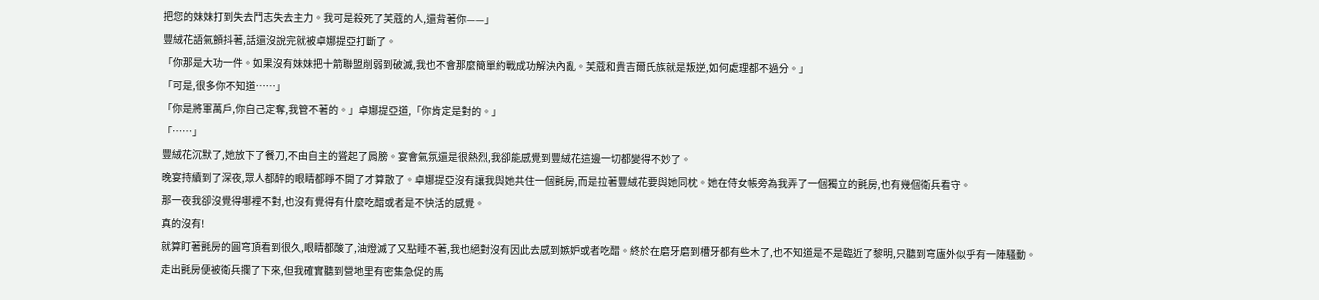把您的妹妹打到失去鬥志失去主力。我可是殺死了芙蔻的人,還背著你——」
豐絨花語氣顫抖著,話還沒說完就被卓娜提亞打斷了。
「你那是大功一件。如果沒有妹妹把十箭聯盟削弱到破滅,我也不會那麼簡單約戰成功解決內亂。芙蔻和貴吉爾氏族就是叛逆,如何處理都不過分。」
「可是,很多你不知道……」
「你是將軍萬戶,你自己定奪,我管不著的。」卓娜提亞道,「你肯定是對的。」
「……」
豐絨花沉默了,她放下了餐刀,不由自主的聳起了肩膀。宴會氣氛還是很熱烈,我卻能感覺到豐絨花這邊一切都變得不妙了。
晚宴持續到了深夜,眾人都醉的眼睛都睜不開了才算散了。卓娜提亞沒有讓我與她共住一個氈房,而是拉著豐絨花要與她同枕。她在侍女帳旁為我弄了一個獨立的氈房,也有幾個衛兵看守。
那一夜我卻沒覺得哪裡不對,也沒有覺得有什麼吃醋或者是不快活的感覺。
真的沒有!
就算盯著氈房的圓穹頂看到很久,眼睛都酸了,油燈滅了又點睡不著,我也絕對沒有因此去感到嫉妒或者吃醋。終於在磨牙磨到槽牙都有些木了,也不知道是不是臨近了黎明,只聽到穹廬外似乎有一陣騷動。
走出氈房便被衛兵攔了下來,但我確實聽到營地里有密集急促的馬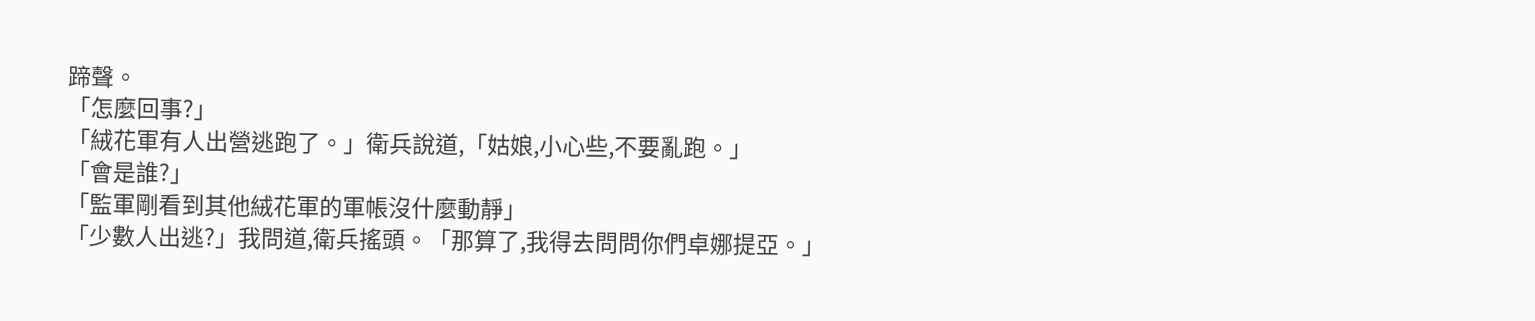蹄聲。
「怎麼回事?」
「絨花軍有人出營逃跑了。」衛兵說道,「姑娘,小心些,不要亂跑。」
「會是誰?」
「監軍剛看到其他絨花軍的軍帳沒什麼動靜」
「少數人出逃?」我問道,衛兵搖頭。「那算了,我得去問問你們卓娜提亞。」